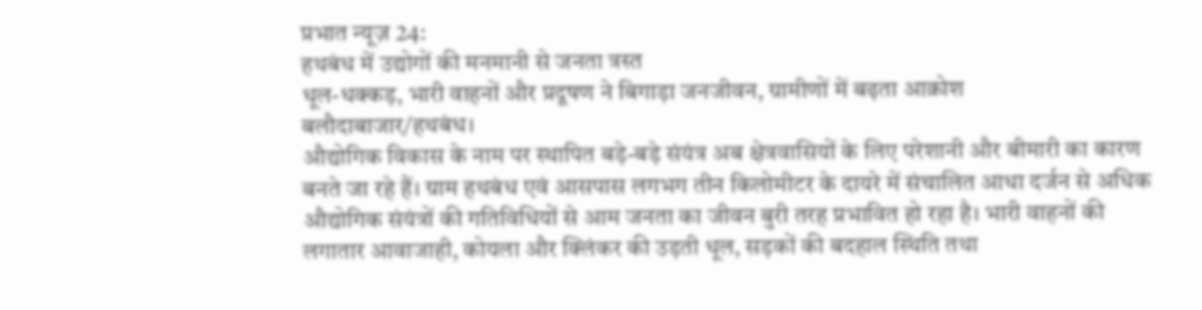प्रभात न्यूज़ 24:
हथबंध में उद्योगों की मनमानी से जनता त्रस्त
धूल-धक्कड़, भारी वाहनों और प्रदूषण ने बिगाड़ा जनजीवन, ग्रामीणों में बढ़ता आक्रोश
बलौदाबाजार/हथबंध।
औद्योगिक विकास के नाम पर स्थापित बड़े-बड़े संयंत्र अब क्षेत्रवासियों के लिए परेशानी और बीमारी का कारण बनते जा रहे हैं। ग्राम हथबंध एवं आसपास लगभग तीन किलोमीटर के दायरे में संचालित आधा दर्जन से अधिक औद्योगिक संयंत्रों की गतिविधियों से आम जनता का जीवन बुरी तरह प्रभावित हो रहा है। भारी वाहनों की लगातार आवाजाही, कोयला और क्लिंकर की उड़ती धूल, सड़कों की बदहाल स्थिति तथा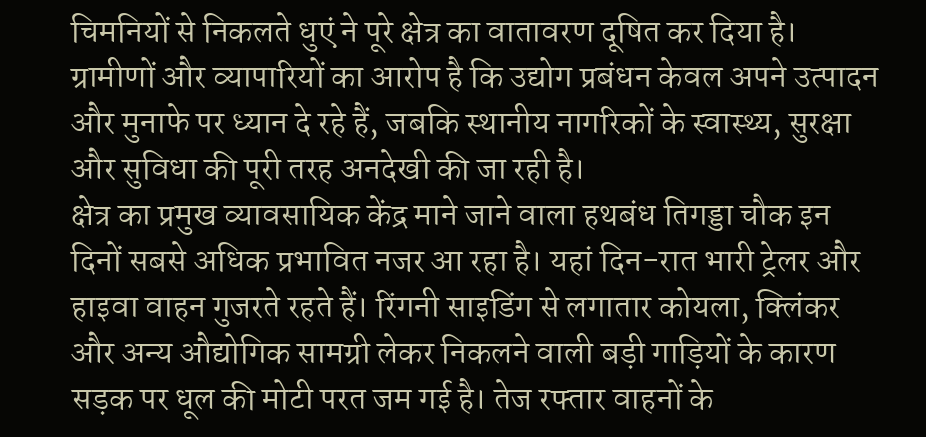चिमनियों से निकलते धुएं ने पूरे क्षेत्र का वातावरण दूषित कर दिया है।
ग्रामीणों और व्यापारियों का आरोप है कि उद्योग प्रबंधन केवल अपने उत्पादन और मुनाफे पर ध्यान दे रहे हैं, जबकि स्थानीय नागरिकों के स्वास्थ्य, सुरक्षा और सुविधा की पूरी तरह अनदेखी की जा रही है।
क्षेत्र का प्रमुख व्यावसायिक केंद्र माने जाने वाला हथबंध तिगड्डा चौक इन दिनों सबसे अधिक प्रभावित नजर आ रहा है। यहां दिन-रात भारी ट्रेलर और हाइवा वाहन गुजरते रहते हैं। रिंगनी साइडिंग से लगातार कोयला, क्लिंकर और अन्य औद्योगिक सामग्री लेकर निकलने वाली बड़ी गाड़ियों के कारण सड़क पर धूल की मोटी परत जम गई है। तेज रफ्तार वाहनों के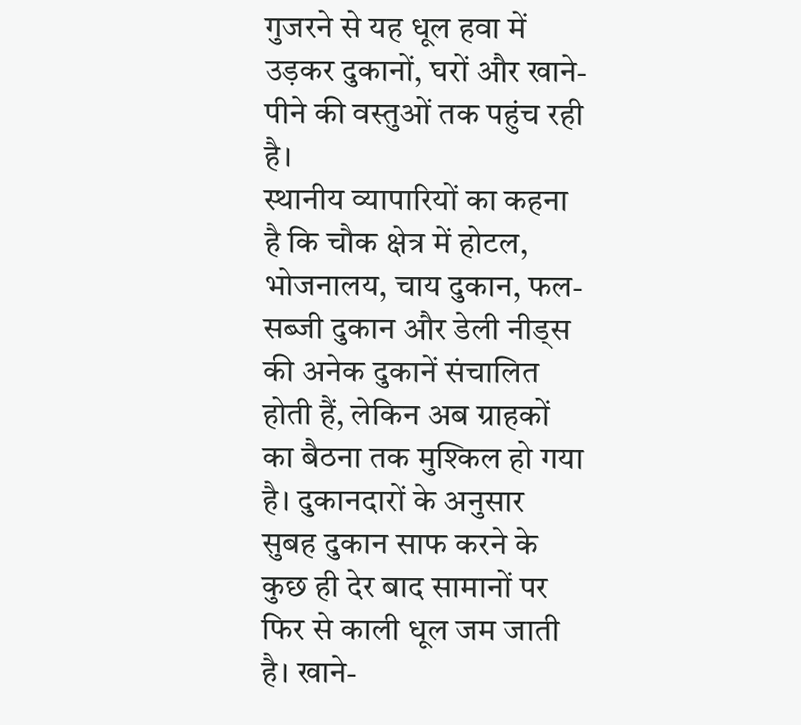गुजरने से यह धूल हवा में उड़कर दुकानों, घरों और खाने-पीने की वस्तुओं तक पहुंच रही है।
स्थानीय व्यापारियों का कहना है कि चौक क्षेत्र में होटल, भोजनालय, चाय दुकान, फल-सब्जी दुकान और डेली नीड्स की अनेक दुकानें संचालित होती हैं, लेकिन अब ग्राहकों का बैठना तक मुश्किल हो गया है। दुकानदारों के अनुसार सुबह दुकान साफ करने के कुछ ही देर बाद सामानों पर फिर से काली धूल जम जाती है। खाने-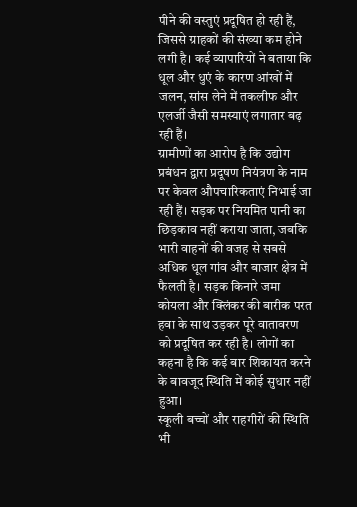पीने की वस्तुएं प्रदूषित हो रही हैं, जिससे ग्राहकों की संख्या कम होने लगी है। कई व्यापारियों ने बताया कि धूल और धुएं के कारण आंखों में जलन, सांस लेने में तकलीफ और एलर्जी जैसी समस्याएं लगातार बढ़ रही हैं।
ग्रामीणों का आरोप है कि उद्योग प्रबंधन द्वारा प्रदूषण नियंत्रण के नाम पर केवल औपचारिकताएं निभाई जा रही हैं। सड़क पर नियमित पानी का छिड़काव नहीं कराया जाता, जबकि भारी वाहनों की वजह से सबसे अधिक धूल गांव और बाजार क्षेत्र में फैलती है। सड़क किनारे जमा कोयला और क्लिंकर की बारीक परत हवा के साथ उड़कर पूरे वातावरण को प्रदूषित कर रही है। लोगों का कहना है कि कई बार शिकायत करने के बावजूद स्थिति में कोई सुधार नहीं हुआ।
स्कूली बच्चों और राहगीरों की स्थिति भी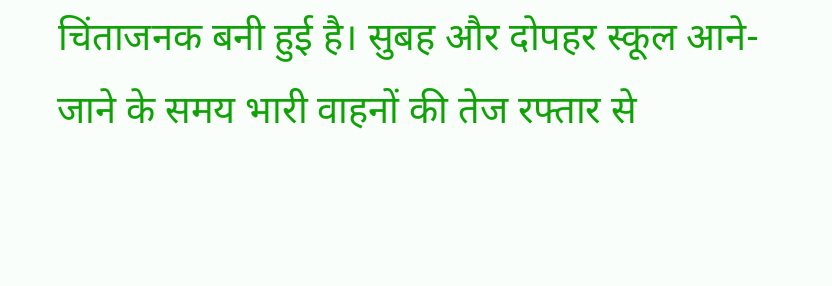चिंताजनक बनी हुई है। सुबह और दोपहर स्कूल आने-जाने के समय भारी वाहनों की तेज रफ्तार से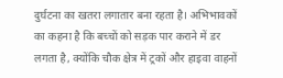दुर्घटना का खतरा लगातार बना रहता है। अभिभावकों का कहना है कि बच्चों को सड़क पार कराने में डर लगता है, क्योंकि चौक क्षेत्र में ट्रकों और हाइवा वाहनों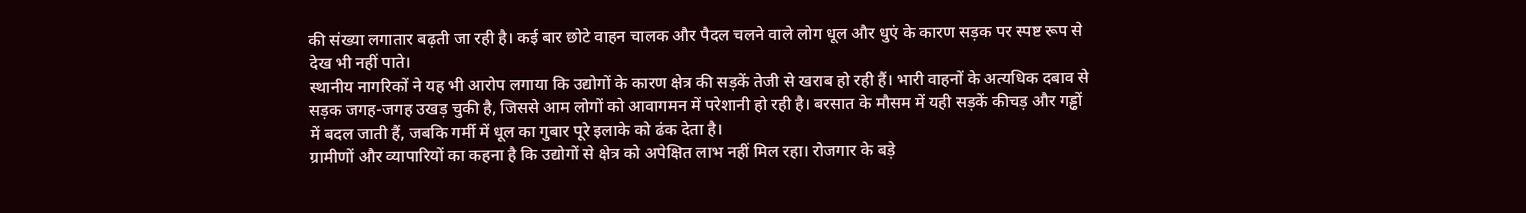की संख्या लगातार बढ़ती जा रही है। कई बार छोटे वाहन चालक और पैदल चलने वाले लोग धूल और धुएं के कारण सड़क पर स्पष्ट रूप से देख भी नहीं पाते।
स्थानीय नागरिकों ने यह भी आरोप लगाया कि उद्योगों के कारण क्षेत्र की सड़कें तेजी से खराब हो रही हैं। भारी वाहनों के अत्यधिक दबाव से सड़क जगह-जगह उखड़ चुकी है, जिससे आम लोगों को आवागमन में परेशानी हो रही है। बरसात के मौसम में यही सड़कें कीचड़ और गड्ढों में बदल जाती हैं, जबकि गर्मी में धूल का गुबार पूरे इलाके को ढंक देता है।
ग्रामीणों और व्यापारियों का कहना है कि उद्योगों से क्षेत्र को अपेक्षित लाभ नहीं मिल रहा। रोजगार के बड़े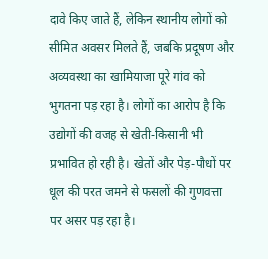दावे किए जाते हैं, लेकिन स्थानीय लोगों को सीमित अवसर मिलते हैं, जबकि प्रदूषण और अव्यवस्था का खामियाजा पूरे गांव को भुगतना पड़ रहा है। लोगों का आरोप है कि उद्योगों की वजह से खेती-किसानी भी प्रभावित हो रही है। खेतों और पेड़-पौधों पर धूल की परत जमने से फसलों की गुणवत्ता पर असर पड़ रहा है।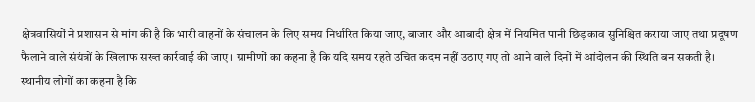क्षेत्रवासियों ने प्रशासन से मांग की है कि भारी वाहनों के संचालन के लिए समय निर्धारित किया जाए, बाजार और आबादी क्षेत्र में नियमित पानी छिड़काव सुनिश्चित कराया जाए तथा प्रदूषण फैलाने वाले संयंत्रों के खिलाफ सख्त कार्रवाई की जाए। ग्रामीणों का कहना है कि यदि समय रहते उचित कदम नहीं उठाए गए तो आने वाले दिनों में आंदोलन की स्थिति बन सकती है।
स्थानीय लोगों का कहना है कि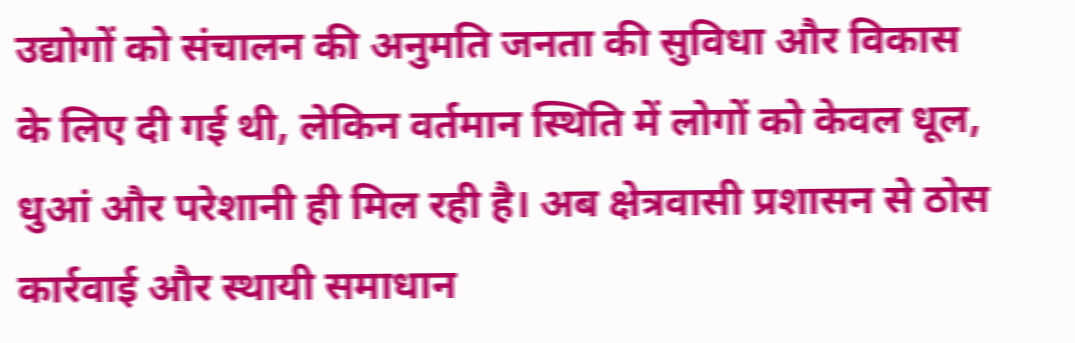उद्योगों को संचालन की अनुमति जनता की सुविधा और विकास के लिए दी गई थी, लेकिन वर्तमान स्थिति में लोगों को केवल धूल, धुआं और परेशानी ही मिल रही है। अब क्षेत्रवासी प्रशासन से ठोस कार्रवाई और स्थायी समाधान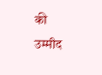की उम्मीद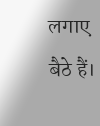लगाए बैठे हैं।